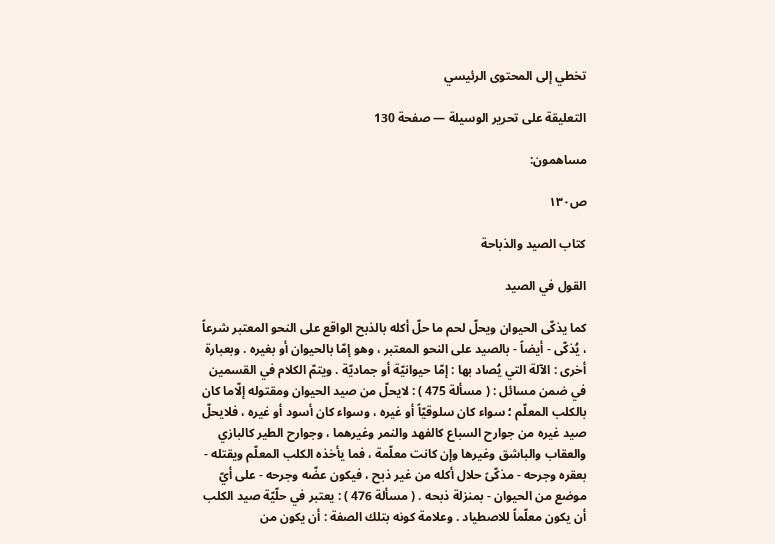تخطي إلى المحتوى الرئيسي

التعليقة على تحرير الوسيلة — صفحة 130

مساهمون:

ص١٣٠

كتاب الصيد والذباحة

القول في الصيد

كما يذكّى الحيوان ويحلّ لحم ما حلّ أكله بالذبح الواقع على النحو المعتبر شرعاً ، يُذكّى - أيضاً - بالصيد على النحو المعتبر ، وهو إمّا بالحيوان أو بغيره . وبعبارة أخرى : الآلة التي يُصاد بها : إمّا حيوانيّة أو جماديّة . ويتمّ الكلام في القسمين في ضمن مسائل : ( مسألة 475 ) : لايحلّ من صيد الحيوان ومقتوله إلّاما كان بالكلب المعلّم ؛ سواء كان سلوقيّاً أو غيره ، وسواء كان أسود أو غيره ، فلايحلّ صيد غيره من جوارح السباع كالفهد والنمر وغيرهما ، وجوارح الطير كالبازي والعقاب والباشق وغيرها وإن كانت معلّمة ، فما يأخذه الكلب المعلّم ويقتله - بعقره وجرحه - مذكّىً حلال أكله من غير ذبح ، فيكون عضّه وجرحه - على أيّ موضع من الحيوان - بمنزلة ذبحه . ( مسألة 476 ) : يعتبر في حلّيّة صيد الكلب أن يكون معلّماً للاصطياد . وعلامة كونه بتلك الصفة : أن يكون من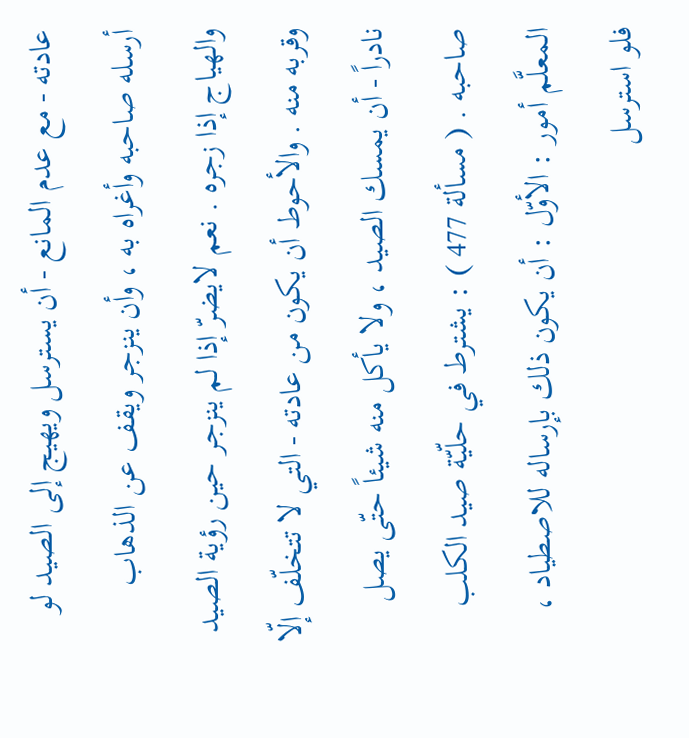عادته - مع عدم المانع - أن يسترسل ويهيج إلى الصيد لو أرسله صاحبه وأغراه به ، وأن ينزجر ويقف عن الذهاب والهياج إذا زجره . نعم لايضرّ إذا لم ينزجر حين رؤية الصيد وقربه منه . والأحوط أن يكون من عادته - التي لا تتخلّف إلّا نادراً - أن يمسك الصيد ، ولا يأكل منه شيئاً حتّى يصل صاحبه . ( مسألة 477 ) : يشترط في حلّيّة صيد الكلب المعلَّم أمور : الأوّل : أن يكون ذلك بإرساله للاصطياد ، فلو استرسل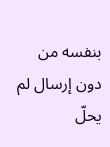بنفسه من دون إرسال لم يحلّ